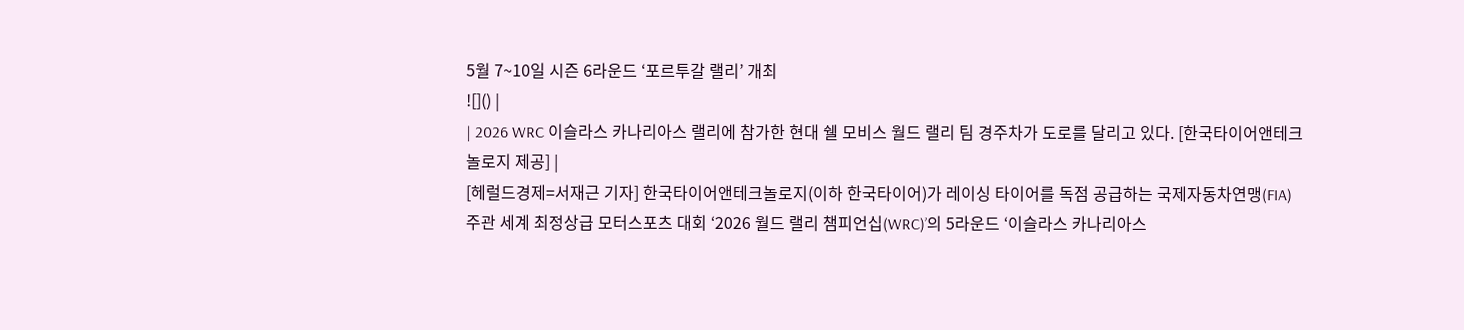5월 7~10일 시즌 6라운드 ‘포르투갈 랠리’ 개최
![]() |
| 2026 WRC 이슬라스 카나리아스 랠리에 참가한 현대 쉘 모비스 월드 랠리 팀 경주차가 도로를 달리고 있다. [한국타이어앤테크놀로지 제공] |
[헤럴드경제=서재근 기자] 한국타이어앤테크놀로지(이하 한국타이어)가 레이싱 타이어를 독점 공급하는 국제자동차연맹(FIA) 주관 세계 최정상급 모터스포츠 대회 ‘2026 월드 랠리 챔피언십(WRC)’의 5라운드 ‘이슬라스 카나리아스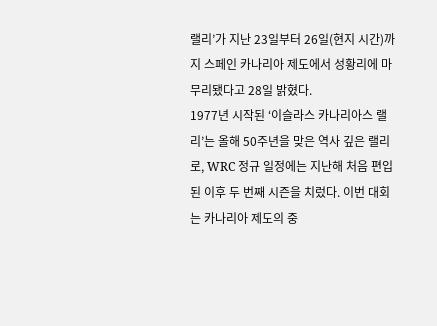랠리’가 지난 23일부터 26일(현지 시간)까지 스페인 카나리아 제도에서 성황리에 마무리됐다고 28일 밝혔다.
1977년 시작된 ‘이슬라스 카나리아스 랠리’는 올해 50주년을 맞은 역사 깊은 랠리로, WRC 정규 일정에는 지난해 처음 편입된 이후 두 번째 시즌을 치렀다. 이번 대회는 카나리아 제도의 중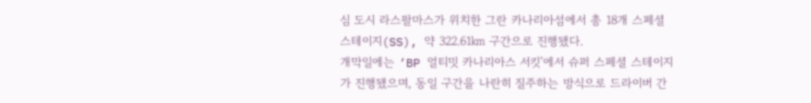심 도시 라스팔마스가 위치한 그란 카나리아섬에서 총 18개 스페셜 스테이지(SS), 약 322.61㎞ 구간으로 진행됐다.
개막일에는 ‘BP 얼티밋 카나리아스 서킷’에서 슈퍼 스페셜 스테이지가 진행됐으며, 동일 구간을 나란히 질주하는 방식으로 드라이버 간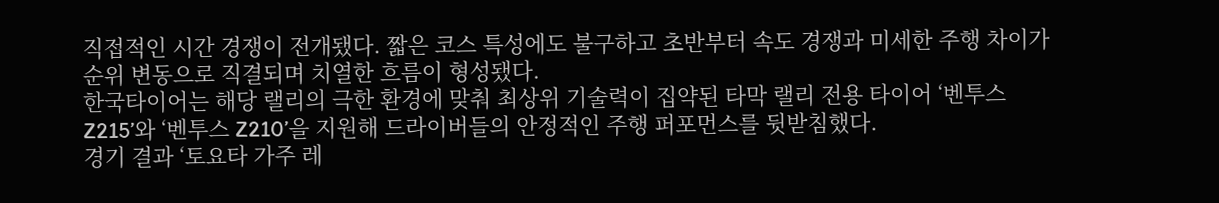직접적인 시간 경쟁이 전개됐다. 짧은 코스 특성에도 불구하고 초반부터 속도 경쟁과 미세한 주행 차이가 순위 변동으로 직결되며 치열한 흐름이 형성됐다.
한국타이어는 해당 랠리의 극한 환경에 맞춰 최상위 기술력이 집약된 타막 랠리 전용 타이어 ‘벤투스 Z215’와 ‘벤투스 Z210’을 지원해 드라이버들의 안정적인 주행 퍼포먼스를 뒷받침했다.
경기 결과 ‘토요타 가주 레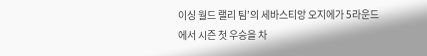이싱 월드 랠리 팀’의 세바스티앙 오지에가 5라운드에서 시즌 첫 우승을 차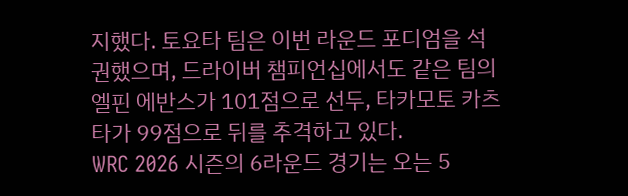지했다. 토요타 팀은 이번 라운드 포디엄을 석권했으며, 드라이버 챔피언십에서도 같은 팀의 엘핀 에반스가 101점으로 선두, 타카모토 카츠타가 99점으로 뒤를 추격하고 있다.
WRC 2026 시즌의 6라운드 경기는 오는 5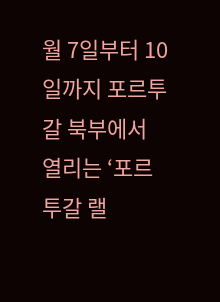월 7일부터 10일까지 포르투갈 북부에서 열리는 ‘포르투갈 랠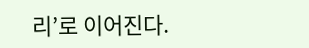리’로 이어진다.